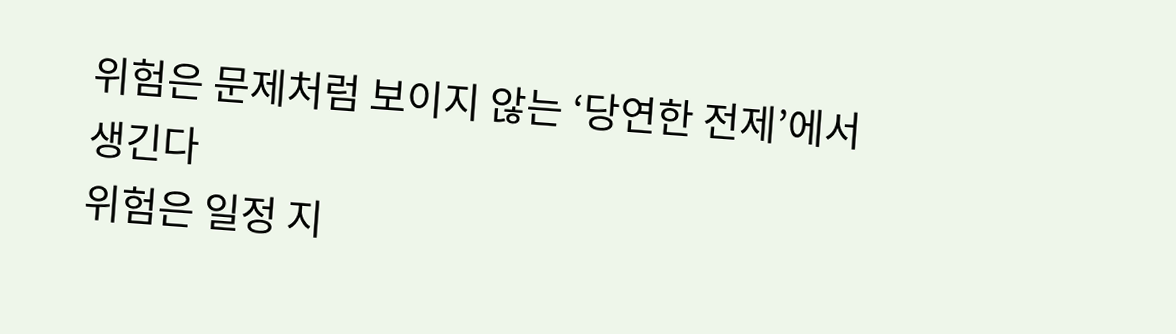위험은 문제처럼 보이지 않는 ‘당연한 전제’에서 생긴다
위험은 일정 지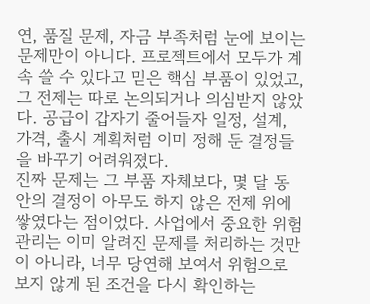연, 품질 문제, 자금 부족처럼 눈에 보이는 문제만이 아니다. 프로젝트에서 모두가 계속 쓸 수 있다고 믿은 핵심 부품이 있었고, 그 전제는 따로 논의되거나 의심받지 않았다. 공급이 갑자기 줄어들자 일정, 설계, 가격, 출시 계획처럼 이미 정해 둔 결정들을 바꾸기 어려워졌다.
진짜 문제는 그 부품 자체보다, 몇 달 동안의 결정이 아무도 하지 않은 전제 위에 쌓였다는 점이었다. 사업에서 중요한 위험 관리는 이미 알려진 문제를 처리하는 것만이 아니라, 너무 당연해 보여서 위험으로 보지 않게 된 조건을 다시 확인하는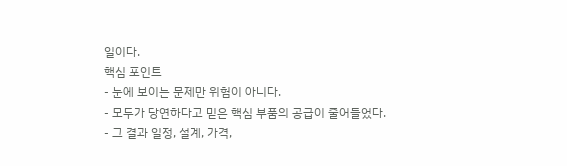일이다.
핵심 포인트
- 눈에 보이는 문제만 위험이 아니다.
- 모두가 당연하다고 믿은 핵심 부품의 공급이 줄어들었다.
- 그 결과 일정, 설계, 가격,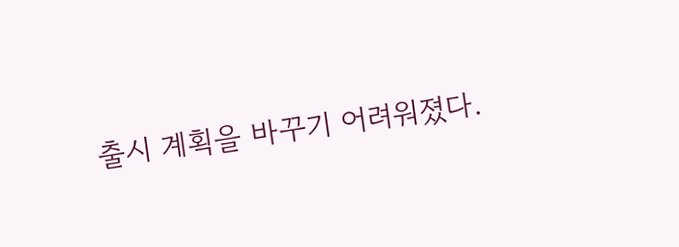출시 계획을 바꾸기 어려워졌다.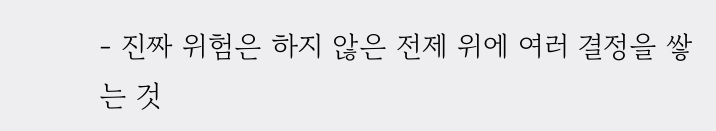- 진짜 위험은 하지 않은 전제 위에 여러 결정을 쌓는 것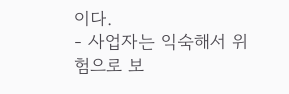이다.
- 사업자는 익숙해서 위험으로 보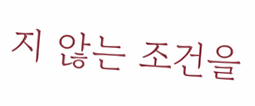지 않는 조건을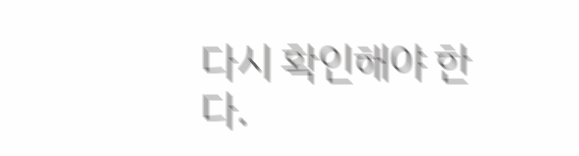다시 확인해야 한다.